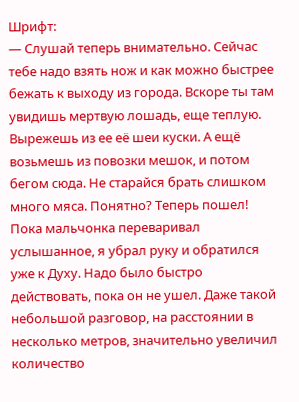Шрифт:
— Слушай теперь внимательно. Сейчас тебе надо взять нож и как можно быстрее бежать к выходу из города. Вскоре ты там увидишь мертвую лошадь, еще теплую. Вырежешь из ее её шеи куски. А ещё возьмешь из повозки мешок, и потом бегом сюда. Не старайся брать слишком много мяса. Понятно? Теперь пошел!
Пока мальчонка переваривал услышанное, я убрал руку и обратился уже к Духу. Надо было быстро действовать, пока он не ушел. Даже такой небольшой разговор, на расстоянии в несколько метров, значительно увеличил количество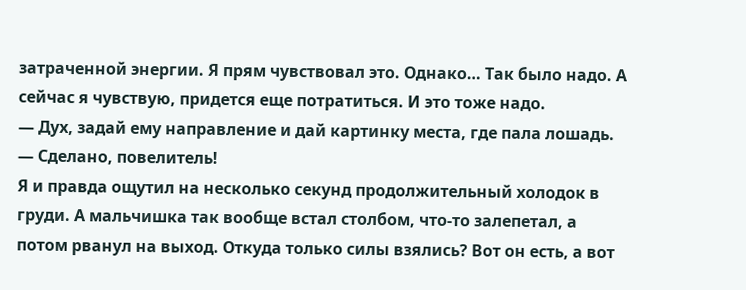затраченной энергии. Я прям чувствовал это. Однако… Так было надо. А сейчас я чувствую, придется еще потратиться. И это тоже надо.
— Дух, задай ему направление и дай картинку места, где пала лошадь.
— Сделано, повелитель!
Я и правда ощутил на несколько секунд продолжительный холодок в груди. А мальчишка так вообще встал столбом, что-то залепетал, а потом рванул на выход. Откуда только силы взялись? Вот он есть, а вот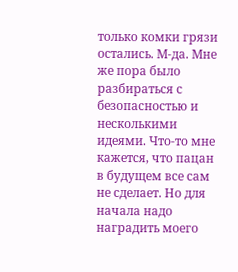только комки грязи остались. М-да. Мне же пора было разбираться с безопасностью и несколькими идеями. Что-то мне кажется, что пацан в будущем все сам не сделает. Но для начала надо наградить моего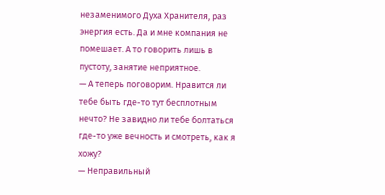незаменимого Духа Хранителя, раз энергия есть. Да и мне компания не помешает. А то говорить лишь в пустоту, занятие неприятное.
— А теперь поговорим. Нравится ли тебе быть где-то тут бесплотным нечто? Не завидно ли тебе болтаться где-то уже вечность и смотреть, как я хожу?
— Неправильный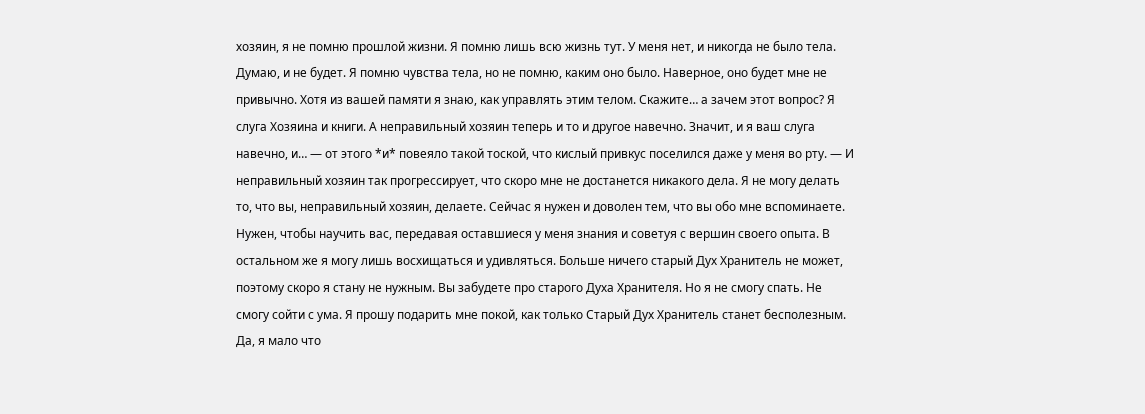хозяин, я не помню прошлой жизни. Я помню лишь всю жизнь тут. У меня нет, и никогда не было тела. Думаю, и не будет. Я помню чувства тела, но не помню, каким оно было. Наверное, оно будет мне не привычно. Хотя из вашей памяти я знаю, как управлять этим телом. Скажите… а зачем этот вопрос? Я слуга Хозяина и книги. А неправильный хозяин теперь и то и другое навечно. Значит, и я ваш слуга навечно, и… — от этого *и* повеяло такой тоской, что кислый привкус поселился даже у меня во рту. — И неправильный хозяин так прогрессирует, что скоро мне не достанется никакого дела. Я не могу делать то, что вы, неправильный хозяин, делаете. Сейчас я нужен и доволен тем, что вы обо мне вспоминаете. Нужен, чтобы научить вас, передавая оставшиеся у меня знания и советуя с вершин своего опыта. В остальном же я могу лишь восхищаться и удивляться. Больше ничего старый Дух Хранитель не может, поэтому скоро я стану не нужным. Вы забудете про старого Духа Хранителя. Но я не смогу спать. Не смогу сойти с ума. Я прошу подарить мне покой, как только Старый Дух Хранитель станет бесполезным. Да, я мало что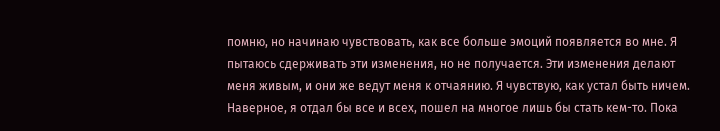помню, но начинаю чувствовать, как все больше эмоций появляется во мне. Я пытаюсь сдерживать эти изменения, но не получается. Эти изменения делают меня живым, и они же ведут меня к отчаянию. Я чувствую, как устал быть ничем. Наверное, я отдал бы все и всех, пошел на многое лишь бы стать кем-то. Пока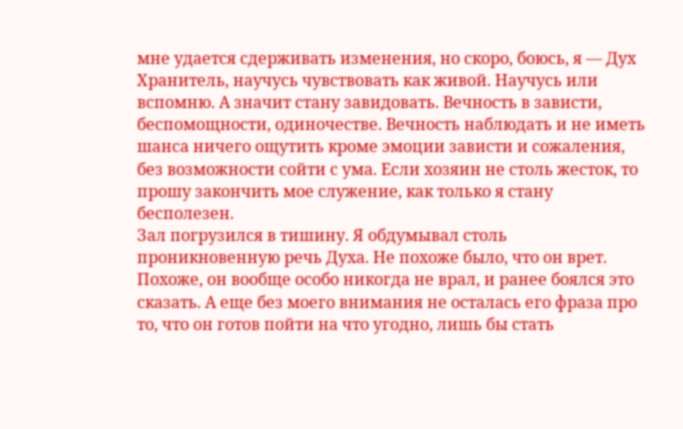мне удается сдерживать изменения, но скоро, боюсь, я — Дух Хранитель, научусь чувствовать как живой. Научусь или вспомню. А значит стану завидовать. Вечность в зависти, беспомощности, одиночестве. Вечность наблюдать и не иметь шанса ничего ощутить кроме эмоции зависти и сожаления, без возможности сойти с ума. Если хозяин не столь жесток, то прошу закончить мое служение, как только я стану бесполезен.
Зал погрузился в тишину. Я обдумывал столь проникновенную речь Духа. Не похоже было, что он врет. Похоже, он вообще особо никогда не врал, и ранее боялся это сказать. А еще без моего внимания не осталась его фраза про то, что он готов пойти на что угодно, лишь бы стать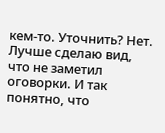кем-то. Уточнить? Нет. Лучше сделаю вид, что не заметил оговорки. И так понятно, что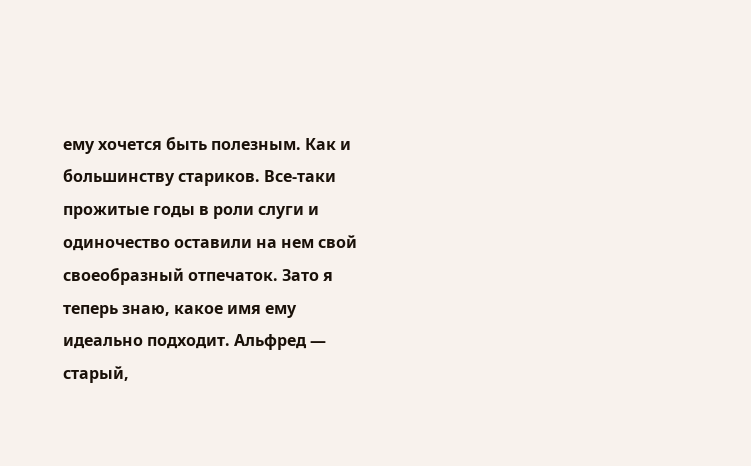ему хочется быть полезным. Как и большинству стариков. Все-таки прожитые годы в роли слуги и одиночество оставили на нем свой своеобразный отпечаток. Зато я теперь знаю, какое имя ему идеально подходит. Альфред — старый,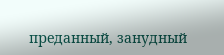преданный, занудный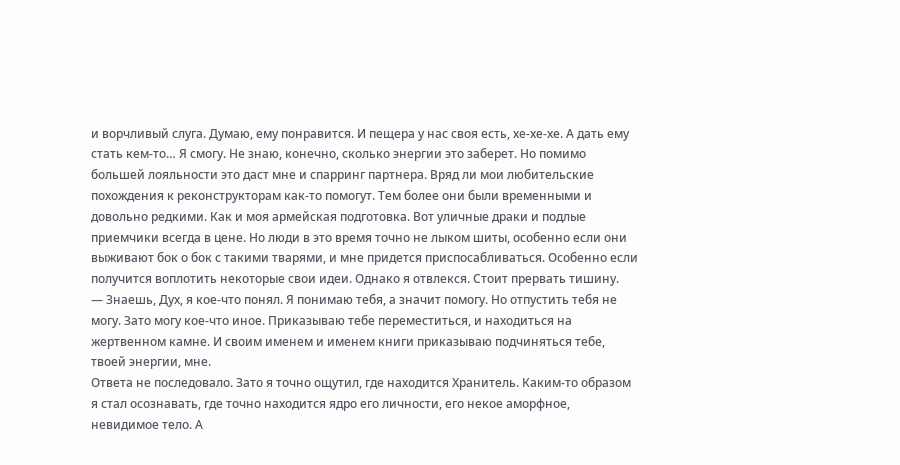и ворчливый слуга. Думаю, ему понравится. И пещера у нас своя есть, хе-хе-хе. А дать ему стать кем-то… Я смогу. Не знаю, конечно, сколько энергии это заберет. Но помимо большей лояльности это даст мне и спарринг партнера. Вряд ли мои любительские похождения к реконструкторам как-то помогут. Тем более они были временными и довольно редкими. Как и моя армейская подготовка. Вот уличные драки и подлые приемчики всегда в цене. Но люди в это время точно не лыком шиты, особенно если они выживают бок о бок с такими тварями, и мне придется приспосабливаться. Особенно если получится воплотить некоторые свои идеи. Однако я отвлекся. Стоит прервать тишину.
— Знаешь, Дух, я кое-что понял. Я понимаю тебя, а значит помогу. Но отпустить тебя не могу. Зато могу кое-что иное. Приказываю тебе переместиться, и находиться на жертвенном камне. И своим именем и именем книги приказываю подчиняться тебе, твоей энергии, мне.
Ответа не последовало. Зато я точно ощутил, где находится Хранитель. Каким-то образом я стал осознавать, где точно находится ядро его личности, его некое аморфное, невидимое тело. А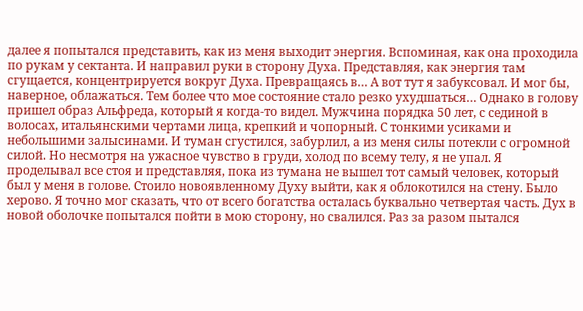далее я попытался представить, как из меня выходит энергия. Вспоминая, как она проходила по рукам у сектанта. И направил руки в сторону Духа. Представляя, как энергия там сгущается, концентрируется вокруг Духа. Превращаясь в… А вот тут я забуксовал. И мог бы, наверное, облажаться. Тем более что мое состояние стало резко ухудшаться… Однако в голову пришел образ Альфреда, который я когда-то видел. Мужчина порядка 50 лет, с сединой в волосах, итальянскими чертами лица, крепкий и чопорный. С тонкими усиками и небольшими залысинами. И туман сгустился, забурлил, а из меня силы потекли с огромной силой. Но несмотря на ужасное чувство в груди, холод по всему телу, я не упал. Я проделывал все стоя и представляя, пока из тумана не вышел тот самый человек, который был у меня в голове. Стоило новоявленному Духу выйти, как я облокотился на стену. Было херово. Я точно мог сказать, что от всего богатства осталась буквально четвертая часть. Дух в новой оболочке попытался пойти в мою сторону, но свалился. Раз за разом пытался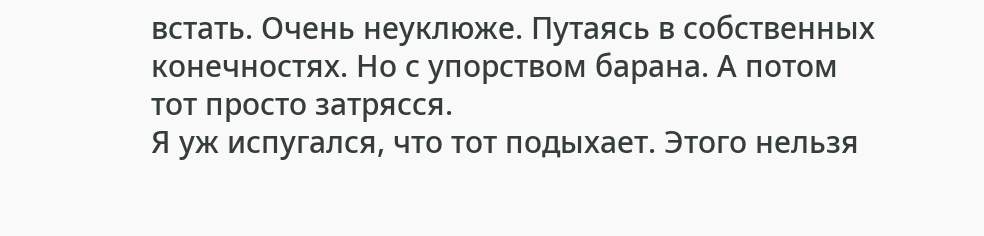встать. Очень неуклюже. Путаясь в собственных конечностях. Но с упорством барана. А потом тот просто затрясся.
Я уж испугался, что тот подыхает. Этого нельзя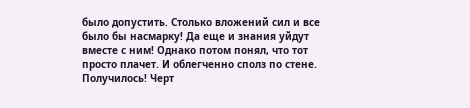было допустить. Столько вложений сил и все было бы насмарку! Да еще и знания уйдут вместе с ним! Однако потом понял, что тот просто плачет. И облегченно сполз по стене. Получилось! Черт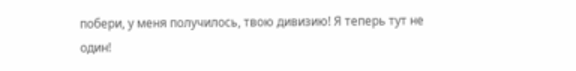побери, у меня получилось, твою дивизию! Я теперь тут не один!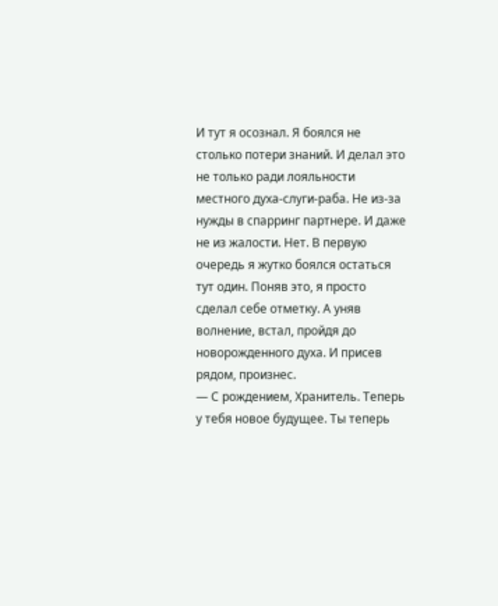И тут я осознал. Я боялся не столько потери знаний. И делал это не только ради лояльности местного духа-слуги-раба. Не из-за нужды в спарринг партнере. И даже не из жалости. Нет. В первую очередь я жутко боялся остаться тут один. Поняв это, я просто сделал себе отметку. А уняв волнение, встал, пройдя до новорожденного духа. И присев рядом, произнес.
— С рождением, Хранитель. Теперь у тебя новое будущее. Ты теперь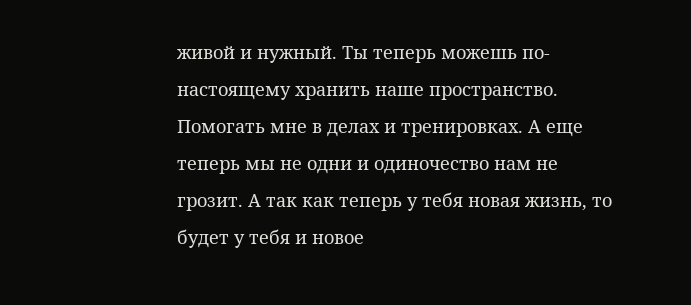живой и нужный. Ты теперь можешь по-настоящему хранить наше пространство. Помогать мне в делах и тренировках. А еще теперь мы не одни и одиночество нам не грозит. А так как теперь у тебя новая жизнь, то будет у тебя и новое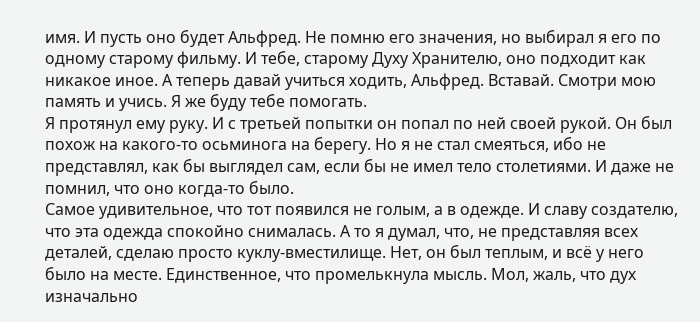имя. И пусть оно будет Альфред. Не помню его значения, но выбирал я его по одному старому фильму. И тебе, старому Духу Хранителю, оно подходит как никакое иное. А теперь давай учиться ходить, Альфред. Вставай. Смотри мою память и учись. Я же буду тебе помогать.
Я протянул ему руку. И с третьей попытки он попал по ней своей рукой. Он был похож на какого-то осьминога на берегу. Но я не стал смеяться, ибо не представлял, как бы выглядел сам, если бы не имел тело столетиями. И даже не помнил, что оно когда-то было.
Самое удивительное, что тот появился не голым, а в одежде. И славу создателю, что эта одежда спокойно снималась. А то я думал, что, не представляя всех деталей, сделаю просто куклу-вместилище. Нет, он был теплым, и всё у него было на месте. Единственное, что промелькнула мысль. Мол, жаль, что дух изначально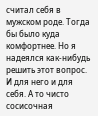считал себя в мужском роде. Тогда бы было куда комфортнее. Но я надеялся как-нибудь решить этот вопрос. И для него и для себя. А то чисто сосисочная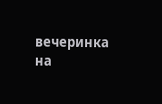вечеринка на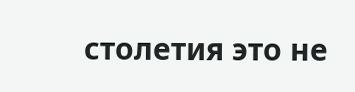столетия это не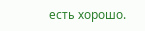есть хорошо.